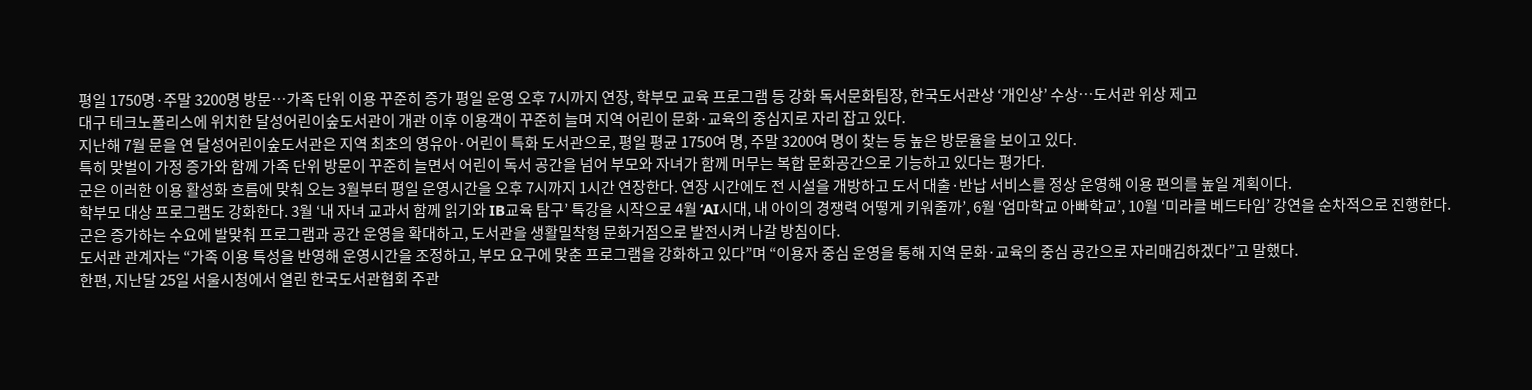평일 1750명·주말 3200명 방문⋯가족 단위 이용 꾸준히 증가 평일 운영 오후 7시까지 연장, 학부모 교육 프로그램 등 강화 독서문화팀장, 한국도서관상 ‘개인상’ 수상⋯도서관 위상 제고
대구 테크노폴리스에 위치한 달성어린이숲도서관이 개관 이후 이용객이 꾸준히 늘며 지역 어린이 문화·교육의 중심지로 자리 잡고 있다.
지난해 7월 문을 연 달성어린이숲도서관은 지역 최초의 영유아·어린이 특화 도서관으로, 평일 평균 1750여 명, 주말 3200여 명이 찾는 등 높은 방문율을 보이고 있다.
특히 맞벌이 가정 증가와 함께 가족 단위 방문이 꾸준히 늘면서 어린이 독서 공간을 넘어 부모와 자녀가 함께 머무는 복합 문화공간으로 기능하고 있다는 평가다.
군은 이러한 이용 활성화 흐름에 맞춰 오는 3월부터 평일 운영시간을 오후 7시까지 1시간 연장한다. 연장 시간에도 전 시설을 개방하고 도서 대출·반납 서비스를 정상 운영해 이용 편의를 높일 계획이다.
학부모 대상 프로그램도 강화한다. 3월 ‘내 자녀 교과서 함께 읽기와 IB교육 탐구’ 특강을 시작으로 4월 ‘AI시대, 내 아이의 경쟁력 어떻게 키워줄까’, 6월 ‘엄마학교 아빠학교’, 10월 ‘미라클 베드타임’ 강연을 순차적으로 진행한다.
군은 증가하는 수요에 발맞춰 프로그램과 공간 운영을 확대하고, 도서관을 생활밀착형 문화거점으로 발전시켜 나갈 방침이다.
도서관 관계자는 “가족 이용 특성을 반영해 운영시간을 조정하고, 부모 요구에 맞춘 프로그램을 강화하고 있다”며 “이용자 중심 운영을 통해 지역 문화·교육의 중심 공간으로 자리매김하겠다”고 말했다.
한편, 지난달 25일 서울시청에서 열린 한국도서관협회 주관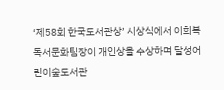‘제58회 한국도서관상’ 시상식에서 이희복 독서문화팀장이 개인상을 수상하며 달성어린이숲도서관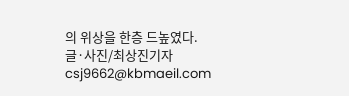의 위상을 한층 드높였다.
글·사진/최상진기자 csj9662@kbmaeil.com